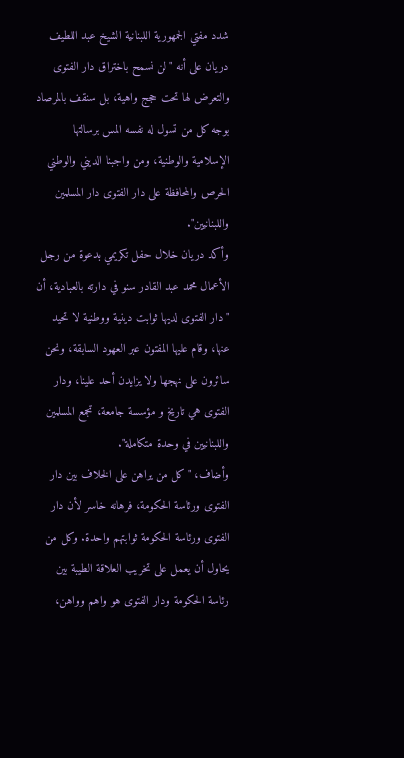شدد مفتي الجمهورية اللبنانية الشيخ عبد اللطيف دريان على أنه "لن نسمح باختراق دار الفتوى والتعرض لها تحت حجج واهية، بل سنقف بالمرصاد بوجه كل من تسول له نفسه المس برسالتها الإسلامية والوطنية، ومن واجبنا الديني والوطني الحرص والمحافظة على دار الفتوى دار المسلمين واللبنانيين".
وأكد دريان خلال حفل تكريمي بدعوة من رجل الأعمال محمد عبد القادر سنو في دارته بالعبادية، أن "دار الفتوى لديها ثوابت دينية ووطنية لا تحيد عنها، وقام عليها المفتون عبر العهود السابقة، ونحن سائرون على نهجها ولا يزايدن أحد علينا، ودار الفتوى هي تاريخ و مؤسسة جامعة، تجمع المسلمين واللبنانيين في وحدة متكاملة".
وأضاف، "كل من يراهن على الخلاف بين دار الفتوى ورئاسة الحكومة، فرهانه خاسر لأن دار الفتوى ورئاسة الحكومة ثوابتهم واحدة. وكل من يحاول أن يعمل على تخريب العلاقة الطيبة بين رئاسة الحكومة ودار الفتوى هو واهم وواهن،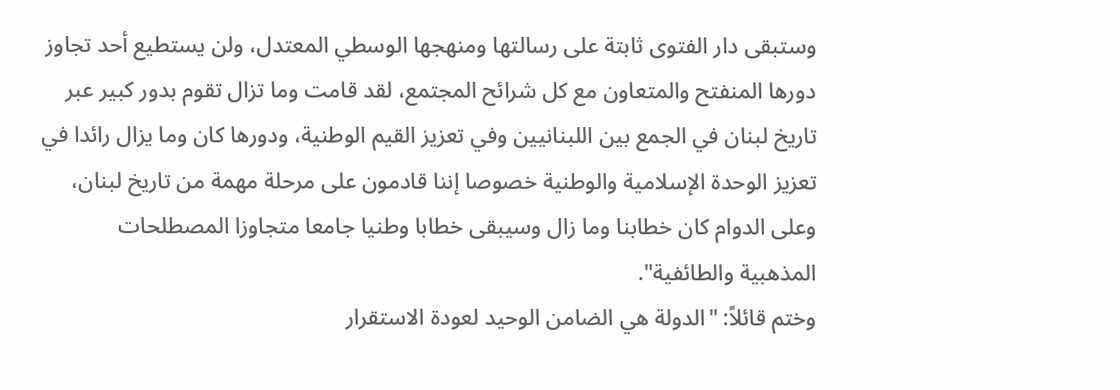وستبقى دار الفتوى ثابتة على رسالتها ومنهجها الوسطي المعتدل، ولن يستطيع أحد تجاوز دورها المنفتح والمتعاون مع كل شرائح المجتمع، لقد قامت وما تزال تقوم بدور كبير عبر تاريخ لبنان في الجمع بين اللبنانيين وفي تعزيز القيم الوطنية، ودورها كان وما يزال رائدا في تعزيز الوحدة الإسلامية والوطنية خصوصا إننا قادمون على مرحلة مهمة من تاريخ لبنان، وعلى الدوام كان خطابنا وما زال وسيبقى خطابا وطنيا جامعا متجاوزا المصطلحات المذهبية والطائفية".
وختم قائلاً: "الدولة هي الضامن الوحيد لعودة الاستقرار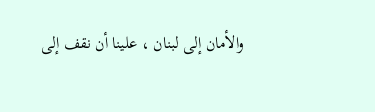والأمان إلى لبنان ، علينا أن نقف إلى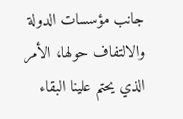جانب مؤسسات الدولة والالتفاف حولها، الأمر الذي يحتم علينا البقاء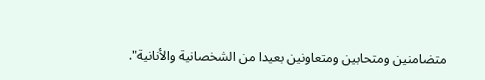متضامنين ومتحابين ومتعاونين بعيدا من الشخصانية والأنانية".